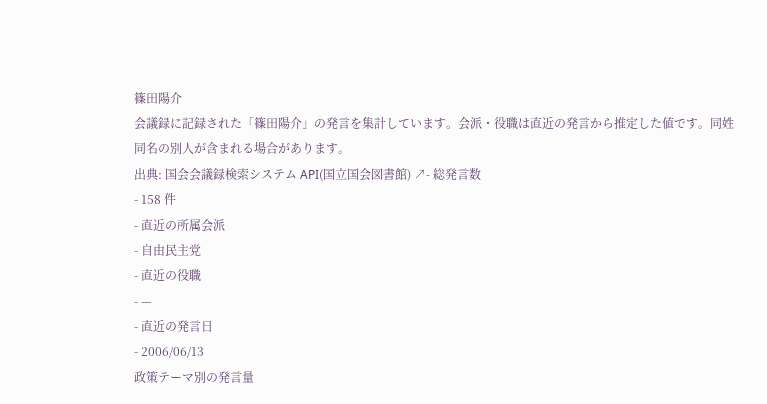篠田陽介
会議録に記録された「篠田陽介」の発言を集計しています。会派・役職は直近の発言から推定した値です。同姓同名の別人が含まれる場合があります。
出典: 国会会議録検索システム API(国立国会図書館) ↗- 総発言数
- 158 件
- 直近の所属会派
- 自由民主党
- 直近の役職
- —
- 直近の発言日
- 2006/06/13
政策テーマ別の発言量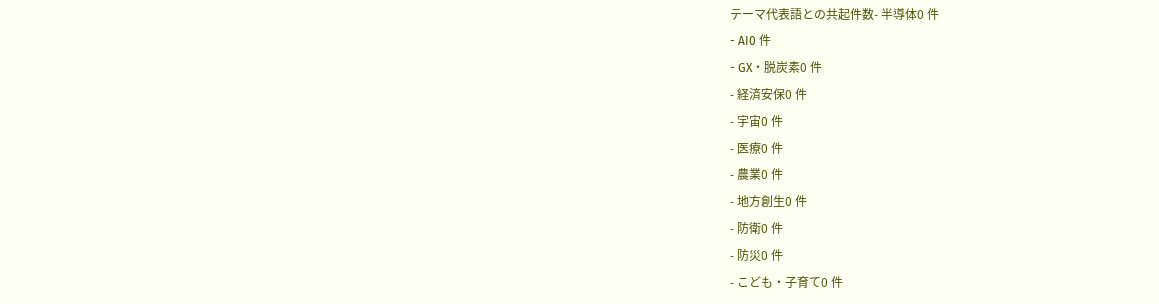テーマ代表語との共起件数- 半導体0 件
- AI0 件
- GX・脱炭素0 件
- 経済安保0 件
- 宇宙0 件
- 医療0 件
- 農業0 件
- 地方創生0 件
- 防衛0 件
- 防災0 件
- こども・子育て0 件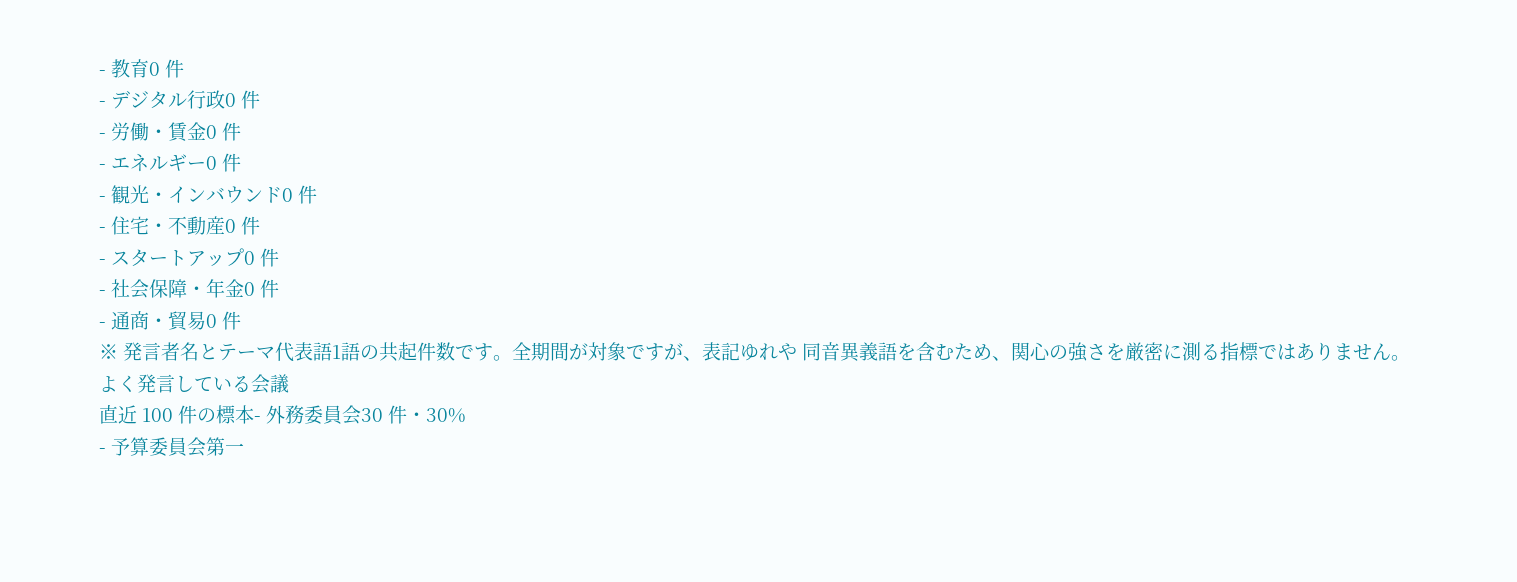- 教育0 件
- デジタル行政0 件
- 労働・賃金0 件
- エネルギー0 件
- 観光・インバウンド0 件
- 住宅・不動産0 件
- スタートアップ0 件
- 社会保障・年金0 件
- 通商・貿易0 件
※ 発言者名とテーマ代表語1語の共起件数です。全期間が対象ですが、表記ゆれや 同音異義語を含むため、関心の強さを厳密に測る指標ではありません。
よく発言している会議
直近 100 件の標本- 外務委員会30 件・30%
- 予算委員会第一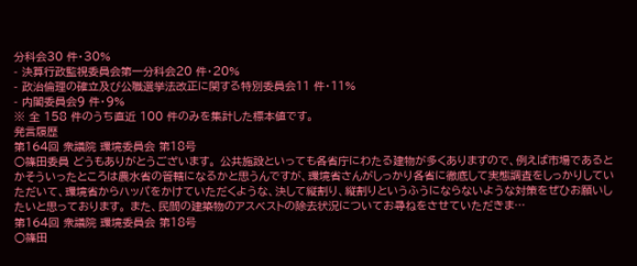分科会30 件・30%
- 決算行政監視委員会第一分科会20 件・20%
- 政治倫理の確立及び公職選挙法改正に関する特別委員会11 件・11%
- 内閣委員会9 件・9%
※ 全 158 件のうち直近 100 件のみを集計した標本値です。
発言履歴
第164回 衆議院 環境委員会 第18号
○篠田委員 どうもありがとうございます。 公共施設といっても各省庁にわたる建物が多くありますので、例えば市場であるとかそういったところは農水省の管轄になるかと思うんですが、環境省さんがしっかり各省に徹底して実態調査をしっかりしていただいて、環境省からハッパをかけていただくような、決して縦割り、縦割りというふうにならないような対策をぜひお願いしたいと思っております。 また、民間の建築物のアスベストの除去状況についてお尋ねをさせていただきま…
第164回 衆議院 環境委員会 第18号
○篠田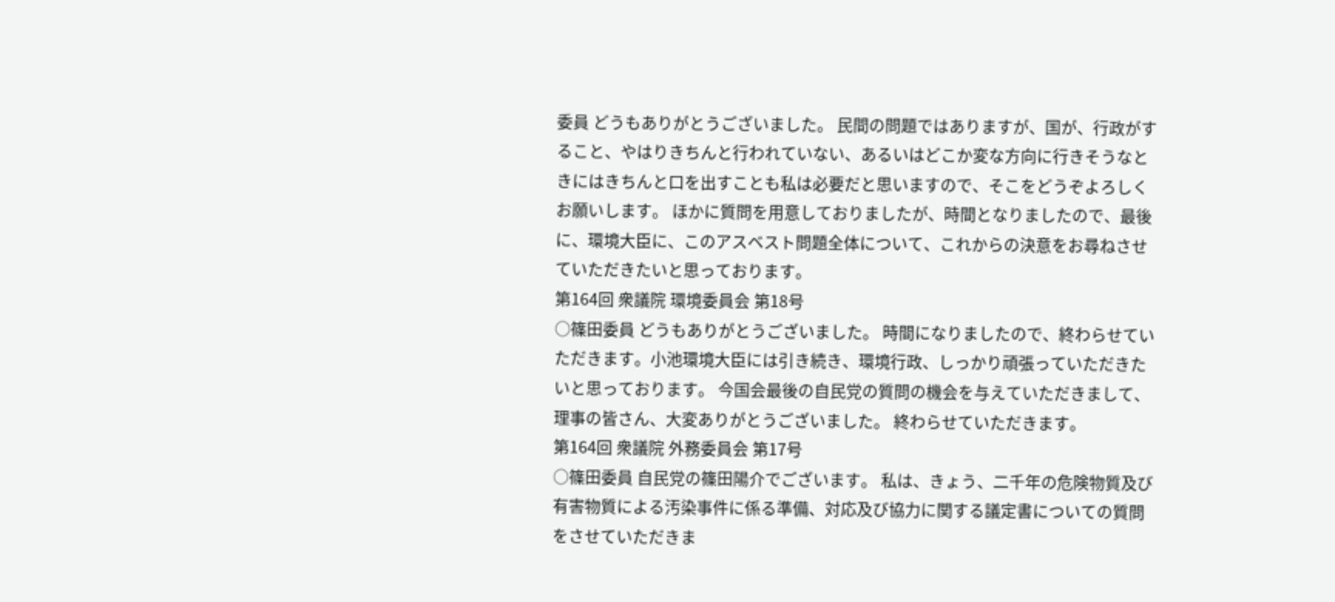委員 どうもありがとうございました。 民間の問題ではありますが、国が、行政がすること、やはりきちんと行われていない、あるいはどこか変な方向に行きそうなときにはきちんと口を出すことも私は必要だと思いますので、そこをどうぞよろしくお願いします。 ほかに質問を用意しておりましたが、時間となりましたので、最後に、環境大臣に、このアスベスト問題全体について、これからの決意をお尋ねさせていただきたいと思っております。
第164回 衆議院 環境委員会 第18号
○篠田委員 どうもありがとうございました。 時間になりましたので、終わらせていただきます。小池環境大臣には引き続き、環境行政、しっかり頑張っていただきたいと思っております。 今国会最後の自民党の質問の機会を与えていただきまして、理事の皆さん、大変ありがとうございました。 終わらせていただきます。
第164回 衆議院 外務委員会 第17号
○篠田委員 自民党の篠田陽介でございます。 私は、きょう、二千年の危険物質及び有害物質による汚染事件に係る準備、対応及び協力に関する議定書についての質問をさせていただきま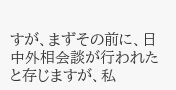すが、まずその前に、日中外相会談が行われたと存じますが、私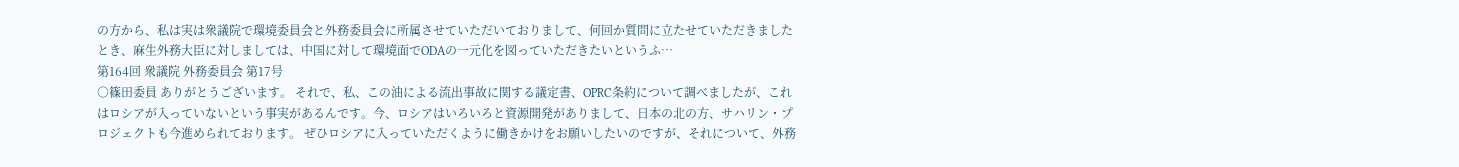の方から、私は実は衆議院で環境委員会と外務委員会に所属させていただいておりまして、何回か質問に立たせていただきましたとき、麻生外務大臣に対しましては、中国に対して環境面でODAの一元化を図っていただきたいというふ…
第164回 衆議院 外務委員会 第17号
○篠田委員 ありがとうございます。 それで、私、この油による流出事故に関する議定書、OPRC条約について調べましたが、これはロシアが入っていないという事実があるんです。今、ロシアはいろいろと資源開発がありまして、日本の北の方、サハリン・プロジェクトも今進められております。 ぜひロシアに入っていただくように働きかけをお願いしたいのですが、それについて、外務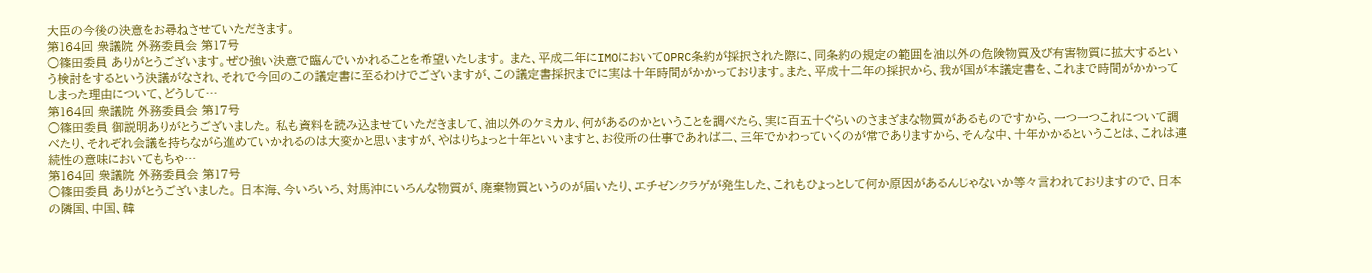大臣の今後の決意をお尋ねさせていただきます。
第164回 衆議院 外務委員会 第17号
○篠田委員 ありがとうございます。ぜひ強い決意で臨んでいかれることを希望いたします。 また、平成二年にIMOにおいてOPRC条約が採択された際に、同条約の規定の範囲を油以外の危険物質及び有害物質に拡大するという検討をするという決議がなされ、それで今回のこの議定書に至るわけでございますが、この議定書採択までに実は十年時間がかかっております。また、平成十二年の採択から、我が国が本議定書を、これまで時間がかかってしまった理由について、どうして…
第164回 衆議院 外務委員会 第17号
○篠田委員 御説明ありがとうございました。 私も資料を読み込ませていただきまして、油以外のケミカル、何があるのかということを調べたら、実に百五十ぐらいのさまざまな物質があるものですから、一つ一つこれについて調べたり、それぞれ会議を持ちながら進めていかれるのは大変かと思いますが、やはりちょっと十年といいますと、お役所の仕事であれば二、三年でかわっていくのが常でありますから、そんな中、十年かかるということは、これは連続性の意味においてもちゃ…
第164回 衆議院 外務委員会 第17号
○篠田委員 ありがとうございました。 日本海、今いろいろ、対馬沖にいろんな物質が、廃棄物質というのが届いたり、エチゼンクラゲが発生した、これもひょっとして何か原因があるんじゃないか等々言われておりますので、日本の隣国、中国、韓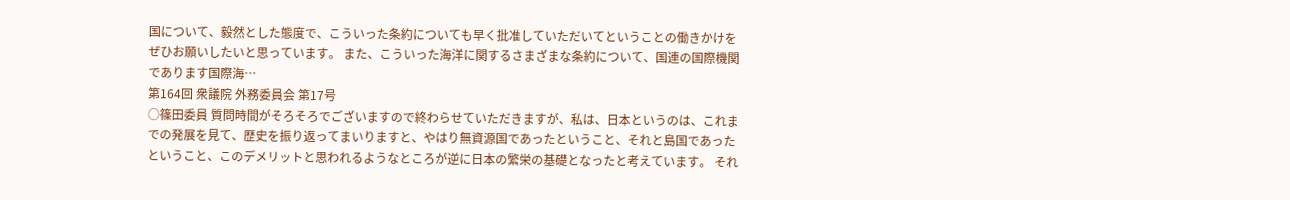国について、毅然とした態度で、こういった条約についても早く批准していただいてということの働きかけをぜひお願いしたいと思っています。 また、こういった海洋に関するさまざまな条約について、国連の国際機関であります国際海…
第164回 衆議院 外務委員会 第17号
○篠田委員 質問時間がそろそろでございますので終わらせていただきますが、私は、日本というのは、これまでの発展を見て、歴史を振り返ってまいりますと、やはり無資源国であったということ、それと島国であったということ、このデメリットと思われるようなところが逆に日本の繁栄の基礎となったと考えています。 それ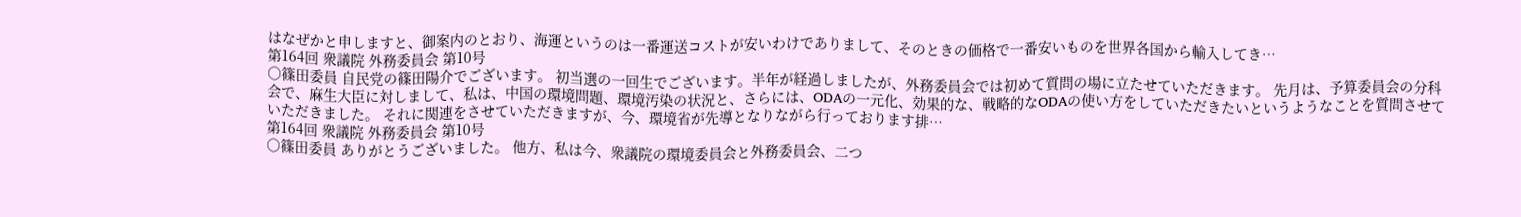はなぜかと申しますと、御案内のとおり、海運というのは一番運送コストが安いわけでありまして、そのときの価格で一番安いものを世界各国から輸入してき…
第164回 衆議院 外務委員会 第10号
○篠田委員 自民党の篠田陽介でございます。 初当選の一回生でございます。半年が経過しましたが、外務委員会では初めて質問の場に立たせていただきます。 先月は、予算委員会の分科会で、麻生大臣に対しまして、私は、中国の環境問題、環境汚染の状況と、さらには、ODAの一元化、効果的な、戦略的なODAの使い方をしていただきたいというようなことを質問させていただきました。 それに関連をさせていただきますが、今、環境省が先導となりながら行っております排…
第164回 衆議院 外務委員会 第10号
○篠田委員 ありがとうございました。 他方、私は今、衆議院の環境委員会と外務委員会、二つ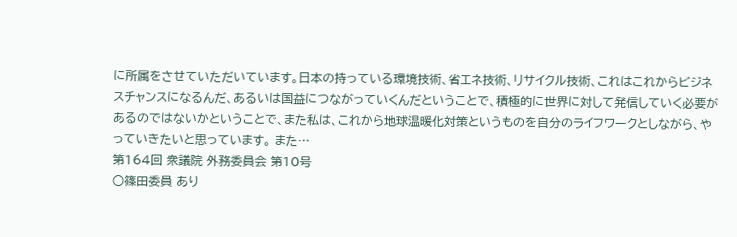に所属をさせていただいています。日本の持っている環境技術、省エネ技術、リサイクル技術、これはこれからビジネスチャンスになるんだ、あるいは国益につながっていくんだということで、積極的に世界に対して発信していく必要があるのではないかということで、また私は、これから地球温暖化対策というものを自分のライフワークとしながら、やっていきたいと思っています。 また…
第164回 衆議院 外務委員会 第10号
○篠田委員 あり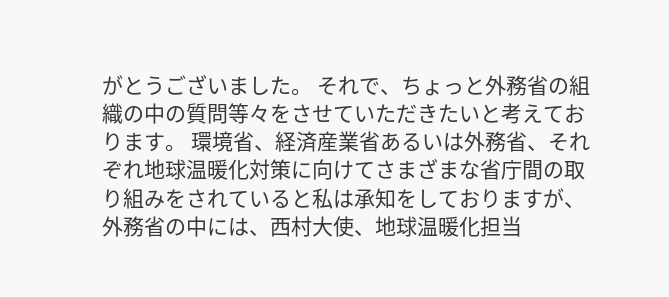がとうございました。 それで、ちょっと外務省の組織の中の質問等々をさせていただきたいと考えております。 環境省、経済産業省あるいは外務省、それぞれ地球温暖化対策に向けてさまざまな省庁間の取り組みをされていると私は承知をしておりますが、外務省の中には、西村大使、地球温暖化担当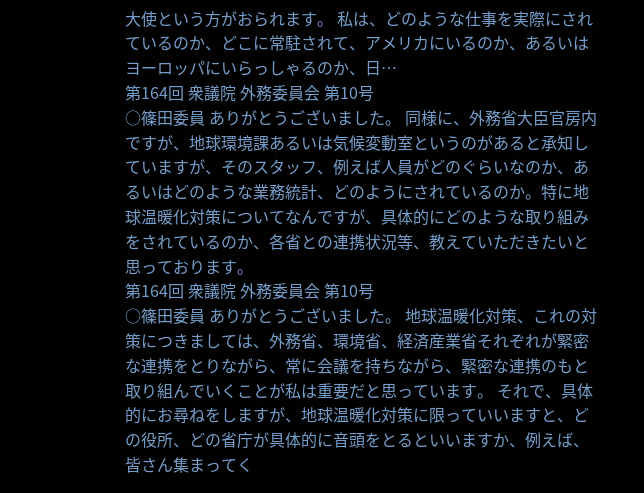大使という方がおられます。 私は、どのような仕事を実際にされているのか、どこに常駐されて、アメリカにいるのか、あるいはヨーロッパにいらっしゃるのか、日…
第164回 衆議院 外務委員会 第10号
○篠田委員 ありがとうございました。 同様に、外務省大臣官房内ですが、地球環境課あるいは気候変動室というのがあると承知していますが、そのスタッフ、例えば人員がどのぐらいなのか、あるいはどのような業務統計、どのようにされているのか。特に地球温暖化対策についてなんですが、具体的にどのような取り組みをされているのか、各省との連携状況等、教えていただきたいと思っております。
第164回 衆議院 外務委員会 第10号
○篠田委員 ありがとうございました。 地球温暖化対策、これの対策につきましては、外務省、環境省、経済産業省それぞれが緊密な連携をとりながら、常に会議を持ちながら、緊密な連携のもと取り組んでいくことが私は重要だと思っています。 それで、具体的にお尋ねをしますが、地球温暖化対策に限っていいますと、どの役所、どの省庁が具体的に音頭をとるといいますか、例えば、皆さん集まってく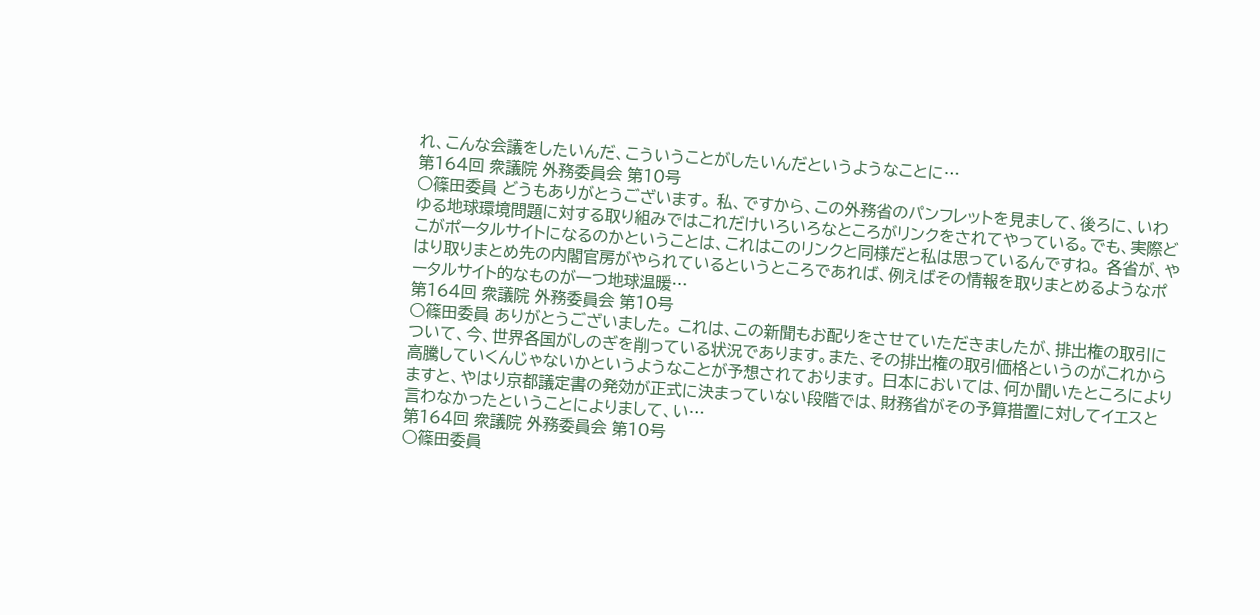れ、こんな会議をしたいんだ、こういうことがしたいんだというようなことに…
第164回 衆議院 外務委員会 第10号
○篠田委員 どうもありがとうございます。 私、ですから、この外務省のパンフレットを見まして、後ろに、いわゆる地球環境問題に対する取り組みではこれだけいろいろなところがリンクをされてやっている。でも、実際どこがポータルサイトになるのかということは、これはこのリンクと同様だと私は思っているんですね。 各省が、やはり取りまとめ先の内閣官房がやられているというところであれば、例えばその情報を取りまとめるようなポータルサイト的なものが一つ地球温暖…
第164回 衆議院 外務委員会 第10号
○篠田委員 ありがとうございました。 これは、この新聞もお配りをさせていただきましたが、排出権の取引について、今、世界各国がしのぎを削っている状況であります。また、その排出権の取引価格というのがこれから高騰していくんじゃないかというようなことが予想されております。 日本においては、何か聞いたところによりますと、やはり京都議定書の発効が正式に決まっていない段階では、財務省がその予算措置に対してイエスと言わなかったということによりまして、い…
第164回 衆議院 外務委員会 第10号
○篠田委員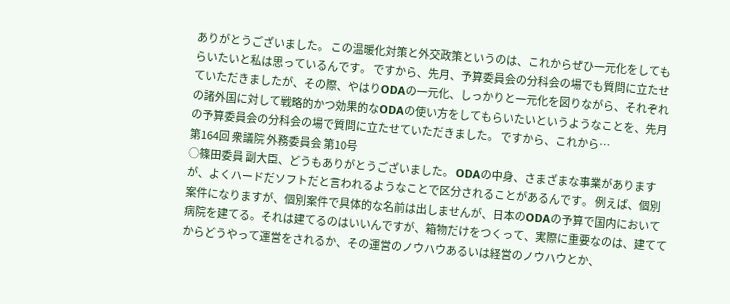ありがとうございました。 この温暖化対策と外交政策というのは、これからぜひ一元化をしてもらいたいと私は思っているんです。 ですから、先月、予算委員会の分科会の場でも質問に立たせていただきましたが、その際、やはりODAの一元化、しっかりと一元化を図りながら、それぞれの諸外国に対して戦略的かつ効果的なODAの使い方をしてもらいたいというようなことを、先月の予算委員会の分科会の場で質問に立たせていただきました。 ですから、これから…
第164回 衆議院 外務委員会 第10号
○篠田委員 副大臣、どうもありがとうございました。 ODAの中身、さまざまな事業がありますが、よくハードだソフトだと言われるようなことで区分されることがあるんです。 例えば、個別案件になりますが、個別案件で具体的な名前は出しませんが、日本のODAの予算で国内において病院を建てる。それは建てるのはいいんですが、箱物だけをつくって、実際に重要なのは、建ててからどうやって運営をされるか、その運営のノウハウあるいは経営のノウハウとか、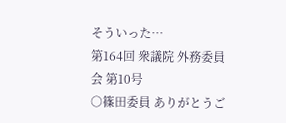そういった…
第164回 衆議院 外務委員会 第10号
○篠田委員 ありがとうご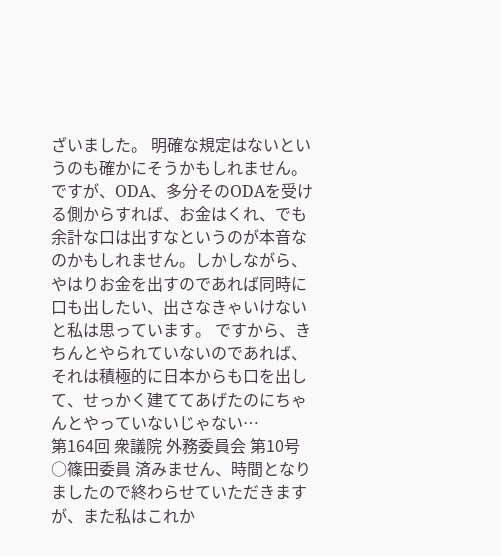ざいました。 明確な規定はないというのも確かにそうかもしれません。ですが、ODA、多分そのODAを受ける側からすれば、お金はくれ、でも余計な口は出すなというのが本音なのかもしれません。しかしながら、やはりお金を出すのであれば同時に口も出したい、出さなきゃいけないと私は思っています。 ですから、きちんとやられていないのであれば、それは積極的に日本からも口を出して、せっかく建ててあげたのにちゃんとやっていないじゃない…
第164回 衆議院 外務委員会 第10号
○篠田委員 済みません、時間となりましたので終わらせていただきますが、また私はこれか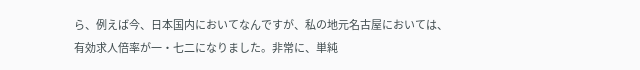ら、例えば今、日本国内においてなんですが、私の地元名古屋においては、有効求人倍率が一・七二になりました。非常に、単純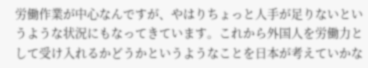労働作業が中心なんですが、やはりちょっと人手が足りないというような状況にもなってきています。これから外国人を労働力として受け入れるかどうかというようなことを日本が考えていかな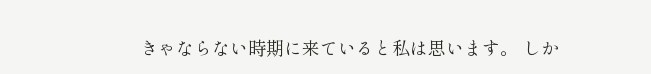きゃならない時期に来ていると私は思います。 しか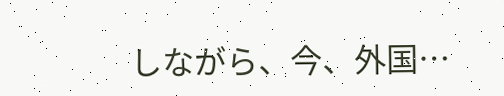しながら、今、外国…